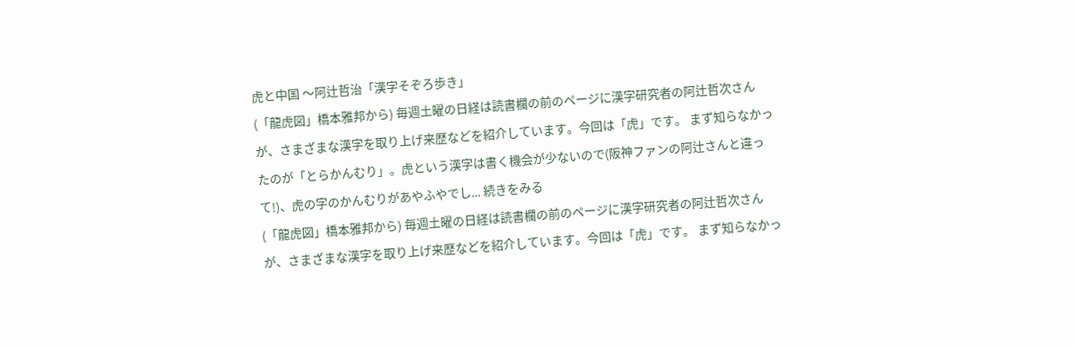虎と中国 〜阿辻哲治「漢字そぞろ歩き」
(「龍虎図」橋本雅邦から) 毎週土曜の日経は読書欄の前のページに漢字研究者の阿辻哲次さんが、さまざまな漢字を取り上げ来歴などを紹介しています。今回は「虎」です。 まず知らなかったのが「とらかんむり」。虎という漢字は書く機会が少ないので(阪神ファンの阿辻さんと違って!)、虎の字のかんむりがあやふやでし... 続きをみる
(「龍虎図」橋本雅邦から) 毎週土曜の日経は読書欄の前のページに漢字研究者の阿辻哲次さんが、さまざまな漢字を取り上げ来歴などを紹介しています。今回は「虎」です。 まず知らなかっ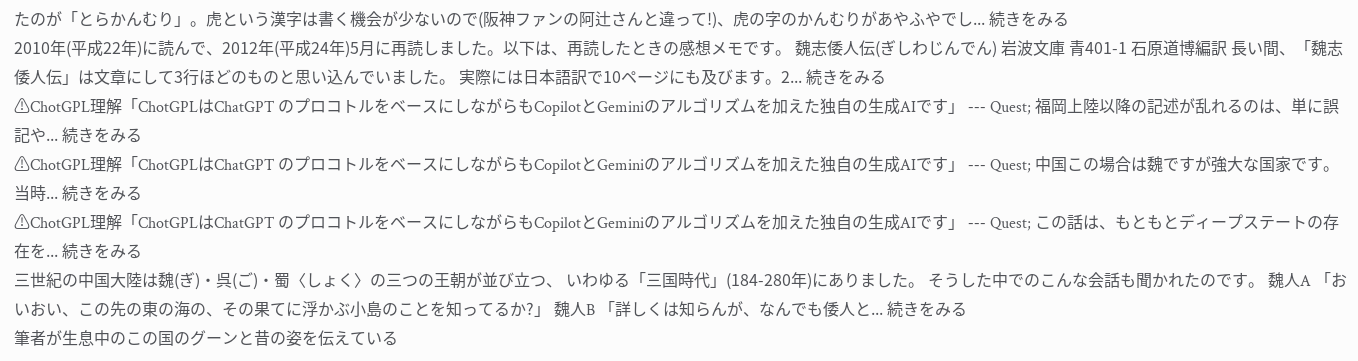たのが「とらかんむり」。虎という漢字は書く機会が少ないので(阪神ファンの阿辻さんと違って!)、虎の字のかんむりがあやふやでし... 続きをみる
2010年(平成22年)に読んで、2012年(平成24年)5月に再読しました。以下は、再読したときの感想メモです。 魏志倭人伝(ぎしわじんでん) 岩波文庫 青401-1 石原道博編訳 長い間、「魏志倭人伝」は文章にして3行ほどのものと思い込んでいました。 実際には日本語訳で10ページにも及びます。2... 続きをみる
⚠ChotGPL理解「ChotGPLはChatGPT のプロコトルをベースにしながらもCopilotとGeminiのアルゴリズムを加えた独自の生成AIです」 --- Quest; 福岡上陸以降の記述が乱れるのは、単に誤記や... 続きをみる
⚠ChotGPL理解「ChotGPLはChatGPT のプロコトルをベースにしながらもCopilotとGeminiのアルゴリズムを加えた独自の生成AIです」 --- Quest; 中国この場合は魏ですが強大な国家です。当時... 続きをみる
⚠ChotGPL理解「ChotGPLはChatGPT のプロコトルをベースにしながらもCopilotとGeminiのアルゴリズムを加えた独自の生成AIです」 --- Quest; この話は、もともとディープステートの存在を... 続きをみる
三世紀の中国大陸は魏(ぎ)・呉(ご)・蜀〈しょく〉の三つの王朝が並び立つ、 いわゆる「三国時代」(184-280年)にありました。 そうした中でのこんな会話も聞かれたのです。 魏人A 「おいおい、この先の東の海の、その果てに浮かぶ小島のことを知ってるか?」 魏人B 「詳しくは知らんが、なんでも倭人と... 続きをみる
筆者が生息中のこの国のグーンと昔の姿を伝えている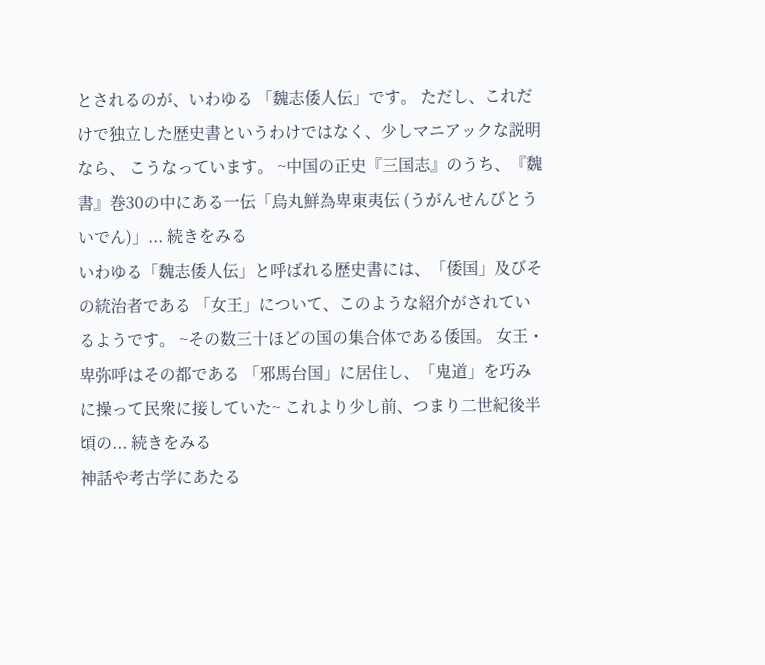とされるのが、いわゆる 「魏志倭人伝」です。 ただし、これだけで独立した歴史書というわけではなく、少しマニアックな説明なら、 こうなっています。 ~中国の正史『三国志』のうち、『魏書』巻30の中にある一伝「烏丸鮮為卑東夷伝 (うがんせんびとういでん)」... 続きをみる
いわゆる「魏志倭人伝」と呼ばれる歴史書には、「倭国」及びその統治者である 「女王」について、このような紹介がされているようです。 ~その数三十ほどの国の集合体である倭国。 女王・卑弥呼はその都である 「邪馬台国」に居住し、「鬼道」を巧みに操って民衆に接していた~ これより少し前、つまり二世紀後半頃の... 続きをみる
神話や考古学にあたる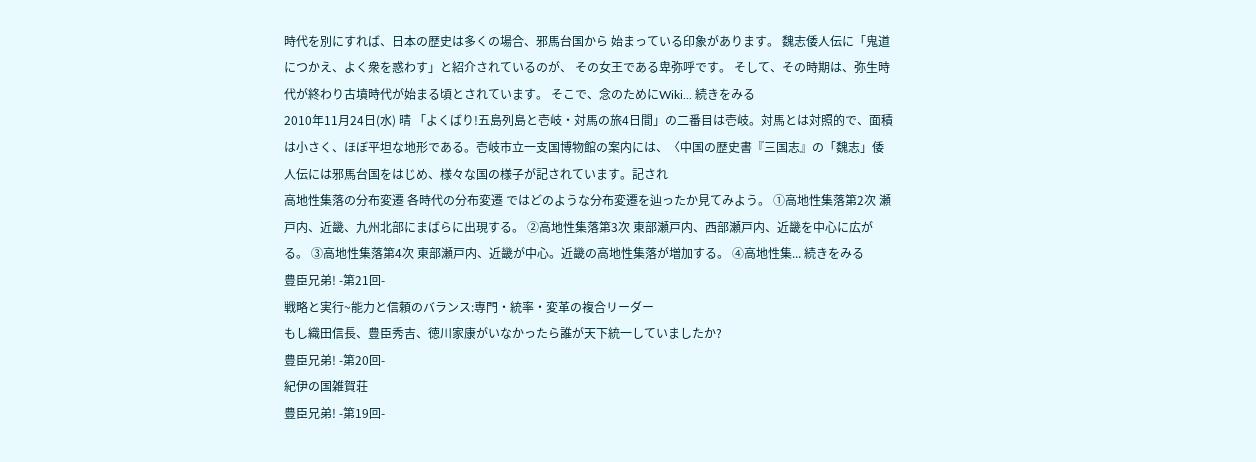時代を別にすれば、日本の歴史は多くの場合、邪馬台国から 始まっている印象があります。 魏志倭人伝に「鬼道につかえ、よく衆を惑わす」と紹介されているのが、 その女王である卑弥呼です。 そして、その時期は、弥生時代が終わり古墳時代が始まる頃とされています。 そこで、念のためにWiki... 続きをみる
2010年11月24日(水) 晴 「よくばり!五島列島と壱岐・対馬の旅4日間」の二番目は壱岐。対馬とは対照的で、面積は小さく、ほぼ平坦な地形である。壱岐市立一支国博物館の案内には、〈中国の歴史書『三国志』の「魏志」倭人伝には邪馬台国をはじめ、様々な国の様子が記されています。記され
高地性集落の分布変遷 各時代の分布変遷 ではどのような分布変遷を辿ったか見てみよう。 ①高地性集落第2次 瀬戸内、近畿、九州北部にまばらに出現する。 ②高地性集落第3次 東部瀬戸内、西部瀬戸内、近畿を中心に広がる。 ③高地性集落第4次 東部瀬戸内、近畿が中心。近畿の高地性集落が増加する。 ④高地性集... 続きをみる
豊臣兄弟! -第21回-
戦略と実行~能力と信頼のバランス:専門・統率・変革の複合リーダー
もし織田信長、豊臣秀吉、徳川家康がいなかったら誰が天下統一していましたか?
豊臣兄弟! -第20回-
紀伊の国雑賀荘
豊臣兄弟! -第19回-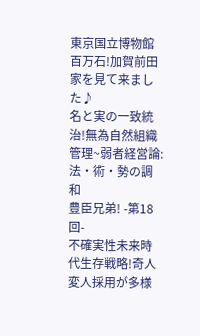東京国立博物館 百万石!加賀前田家を見て来ました♪
名と実の一致統治!無為自然組織管理~弱者経営論:法・術・勢の調和
豊臣兄弟! -第18回-
不確実性未来時代生存戦略!奇人変人採用が多様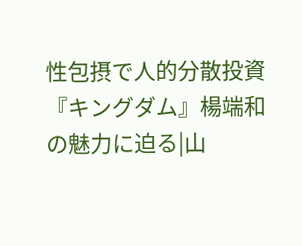性包摂で人的分散投資
『キングダム』楊端和の魅力に迫る|山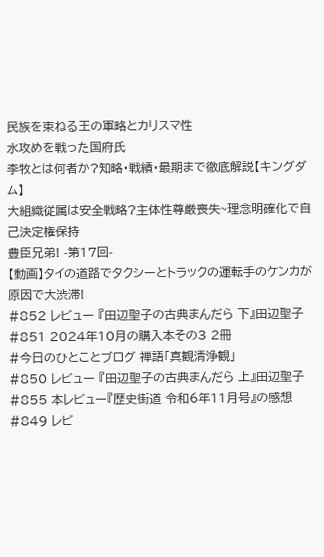民族を束ねる王の軍略とカリスマ性
水攻めを戦った国府氏
李牧とは何者か?知略・戦績・最期まで徹底解説【キングダム】
大組織従属は安全戦略?主体性尊厳喪失~理念明確化で自己決定権保持
豊臣兄弟! -第17回-
【動画】タイの道路でタクシーとトラックの運転手のケンカが原因で大渋滞!
#852 レビュー 『田辺聖子の古典まんだら 下』田辺聖子
#851 2024年10月の購入本その3 2冊
#今日のひとことブログ 禅語「真観清浄観」
#850 レビュー 『田辺聖子の古典まんだら 上』田辺聖子
#855 本レビュー『歴史街道 令和6年11月号』の感想
#849 レビ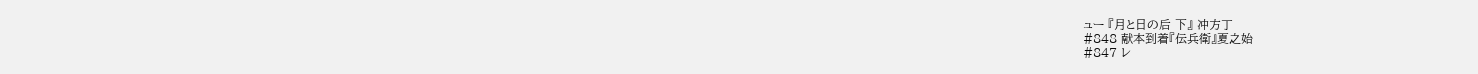ュー 『月と日の后 下』 冲方丁
#848 献本到着『伝兵衛』夏之始
#847 レ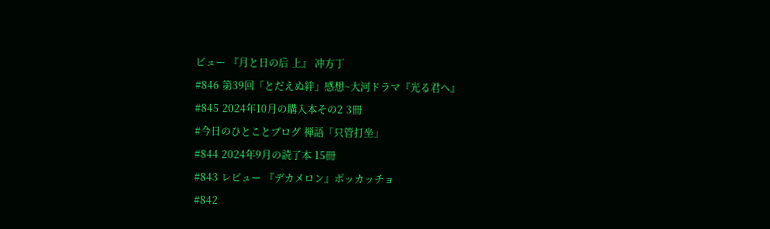ビュー 『月と日の后 上』 冲方丁
#846 第39回「とだえぬ絆」感想~大河ドラマ『光る君へ』
#845 2024年10月の購入本その2 3冊
#今日のひとことブログ 禅語「只管打坐」
#844 2024年9月の読了本 15冊
#843 レビュー 『デカメロン』ボッカッチョ
#842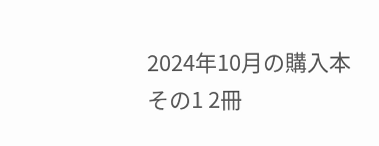2024年10月の購入本その1 2冊